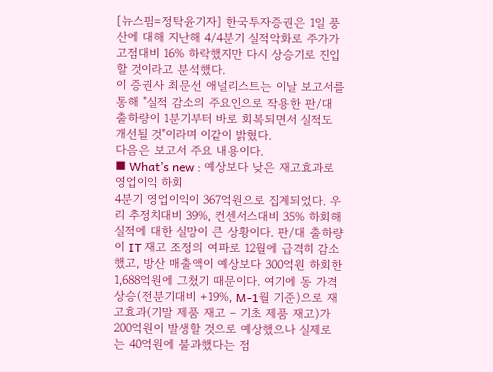[뉴스핌=정탁윤기자] 한국투자증권은 1일 풍산에 대해 지난해 4/4분기 실적악화로 주가가 고점대비 16% 하락했지만 다시 상승기로 진입할 것이라고 분석했다.
이 증권사 최문선 애널리스트는 이날 보고서를 통해 "실적 감소의 주요인으로 작용한 판/대 출하량이 1분기부터 바로 회복되면서 실적도 개선될 것"이라며 이같이 밝혔다.
다음은 보고서 주요 내용이다.
■ What’s new : 예상보다 낮은 재고효과로 영업이익 하회
4분기 영업이익이 367억원으로 집계되었다. 우리 추정치대비 39%, 컨센서스대비 35% 하회해 실적에 대한 실망이 큰 상황이다. 판/대 출하량이 IT 재고 조정의 여파로 12월에 급격히 감소했고, 방산 매출액이 예상보다 300억원 하회한 1,688억원에 그쳤기 때문이다. 여기에 동 가격 상승(전분기대비 +19%, M-1월 기준)으로 재고효과(기말 제품 재고 – 기초 제품 재고)가 200억원이 발생할 것으로 예상했으나 실제로는 40억원에 불과했다는 점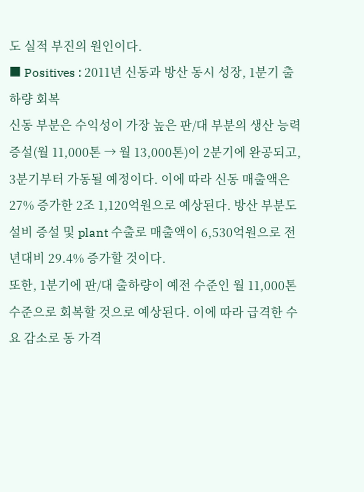도 실적 부진의 원인이다.
■ Positives : 2011년 신동과 방산 동시 성장, 1분기 출하량 회복
신동 부분은 수익성이 가장 높은 판/대 부분의 생산 능력 증설(월 11,000톤 → 월 13,000톤)이 2분기에 완공되고, 3분기부터 가동될 예정이다. 이에 따라 신동 매출액은 27% 증가한 2조 1,120억원으로 예상된다. 방산 부분도 설비 증설 및 plant 수출로 매출액이 6,530억원으로 전년대비 29.4% 증가할 것이다.
또한, 1분기에 판/대 출하량이 예전 수준인 월 11,000톤 수준으로 회복할 것으로 예상된다. 이에 따라 급격한 수요 감소로 동 가격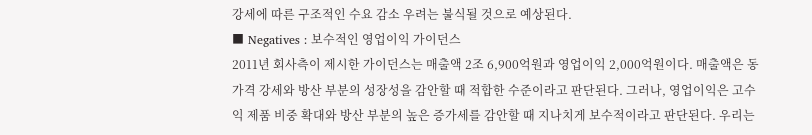강세에 따른 구조적인 수요 감소 우려는 불식될 것으로 예상된다.
■ Negatives : 보수적인 영업이익 가이던스
2011년 회사측이 제시한 가이던스는 매출액 2조 6,900억원과 영업이익 2,000억원이다. 매출액은 동 가격 강세와 방산 부분의 성장성을 감안할 때 적합한 수준이라고 판단된다. 그러나, 영업이익은 고수익 제품 비중 확대와 방산 부분의 높은 증가세를 감안할 때 지나치게 보수적이라고 판단된다. 우리는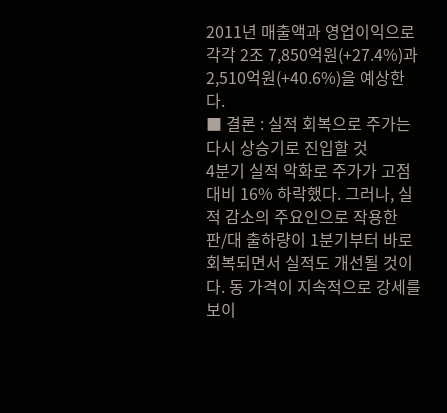2011년 매출액과 영업이익으로 각각 2조 7,850억원(+27.4%)과 2,510억원(+40.6%)을 예상한다.
■ 결론 : 실적 회복으로 주가는 다시 상승기로 진입할 것
4분기 실적 악화로 주가가 고점 대비 16% 하락했다. 그러나, 실적 감소의 주요인으로 작용한 판/대 출하량이 1분기부터 바로 회복되면서 실적도 개선될 것이다. 동 가격이 지속적으로 강세를 보이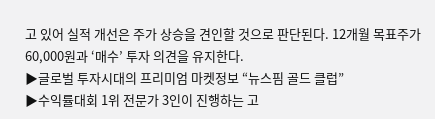고 있어 실적 개선은 주가 상승을 견인할 것으로 판단된다. 12개월 목표주가 60,000원과 ‘매수’ 투자 의견을 유지한다.
▶글로벌 투자시대의 프리미엄 마켓정보 “뉴스핌 골드 클럽”
▶수익률대회 1위 전문가 3인이 진행하는 고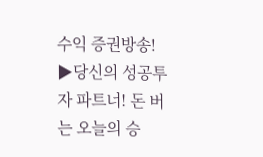수익 증권방송!
▶당신의 성공투자 파트너! 돈 버는 오늘의 승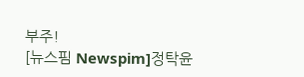부주!
[뉴스핌 Newspim]정탁윤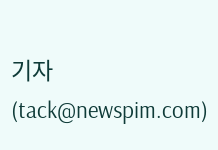기자 (tack@newspim.com)